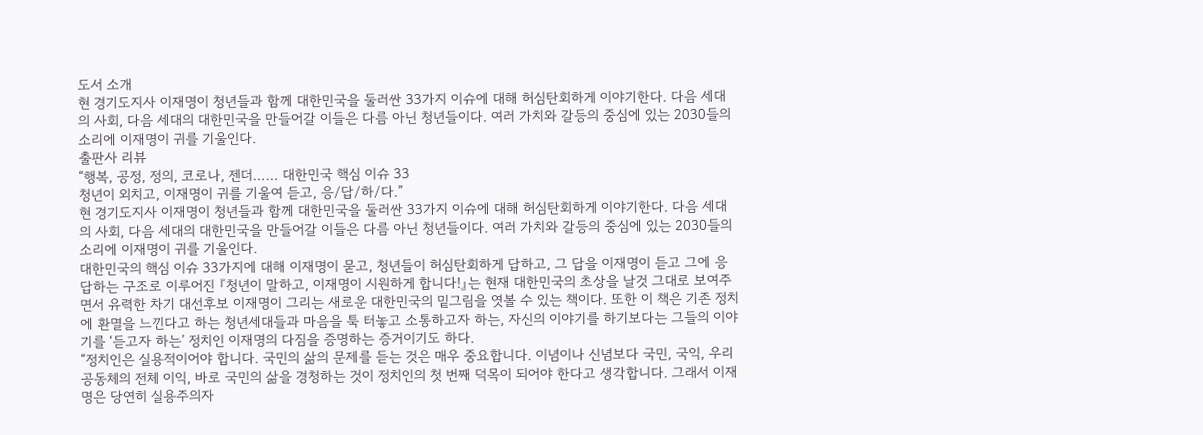도서 소개
현 경기도지사 이재명이 청년들과 함께 대한민국을 둘러싼 33가지 이슈에 대해 허심탄회하게 이야기한다. 다음 세대의 사회, 다음 세대의 대한민국을 만들어갈 이들은 다름 아닌 청년들이다. 여러 가치와 갈등의 중심에 있는 2030들의 소리에 이재명이 귀를 기울인다.
출판사 리뷰
“행복, 공정, 정의, 코로나, 젠더…… 대한민국 핵심 이슈 33
청년이 외치고, 이재명이 귀를 기울여 듣고, 응/답/하/다.”
현 경기도지사 이재명이 청년들과 함께 대한민국을 둘러싼 33가지 이슈에 대해 허심탄회하게 이야기한다. 다음 세대의 사회, 다음 세대의 대한민국을 만들어갈 이들은 다름 아닌 청년들이다. 여러 가치와 갈등의 중심에 있는 2030들의 소리에 이재명이 귀를 기울인다.
대한민국의 핵심 이슈 33가지에 대해 이재명이 묻고, 청년들이 허심탄회하게 답하고, 그 답을 이재명이 듣고 그에 응답하는 구조로 이루어진 『청년이 말하고, 이재명이 시원하게 합니다!』는 현재 대한민국의 초상을 날것 그대로 보여주면서 유력한 차기 대선후보 이재명이 그리는 새로운 대한민국의 밑그림을 엿볼 수 있는 책이다. 또한 이 책은 기존 정치에 환멸을 느낀다고 하는 청년세대들과 마음을 툭 터놓고 소통하고자 하는, 자신의 이야기를 하기보다는 그들의 이야기를 ‘듣고자 하는’ 정치인 이재명의 다짐을 증명하는 증거이기도 하다.
“정치인은 실용적이어야 합니다. 국민의 삶의 문제를 듣는 것은 매우 중요합니다. 이념이나 신념보다 국민, 국익, 우리 공동체의 전체 이익, 바로 국민의 삶을 경청하는 것이 정치인의 첫 번째 덕목이 되어야 한다고 생각합니다. 그래서 이재명은 당연히 실용주의자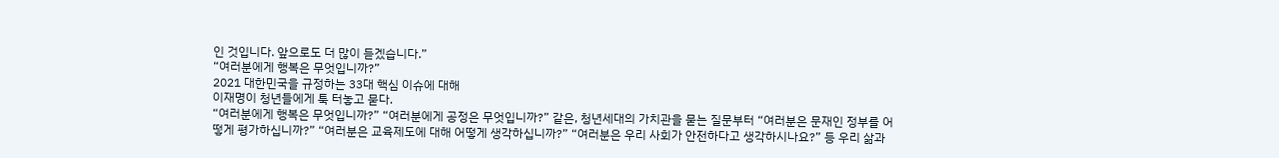인 것입니다. 앞으로도 더 많이 듣겠습니다.”
“여러분에게 행복은 무엇입니까?”
2021 대한민국을 규정하는 33대 핵심 이슈에 대해
이재명이 청년들에게 툭 터놓고 묻다.
“여러분에게 행복은 무엇입니까?” “여러분에게 공정은 무엇입니까?” 같은, 청년세대의 가치관을 묻는 질문부터 “여러분은 문재인 정부를 어떻게 평가하십니까?” “여러분은 교육제도에 대해 어떻게 생각하십니까?” “여러분은 우리 사회가 안전하다고 생각하시나요?” 등 우리 삶과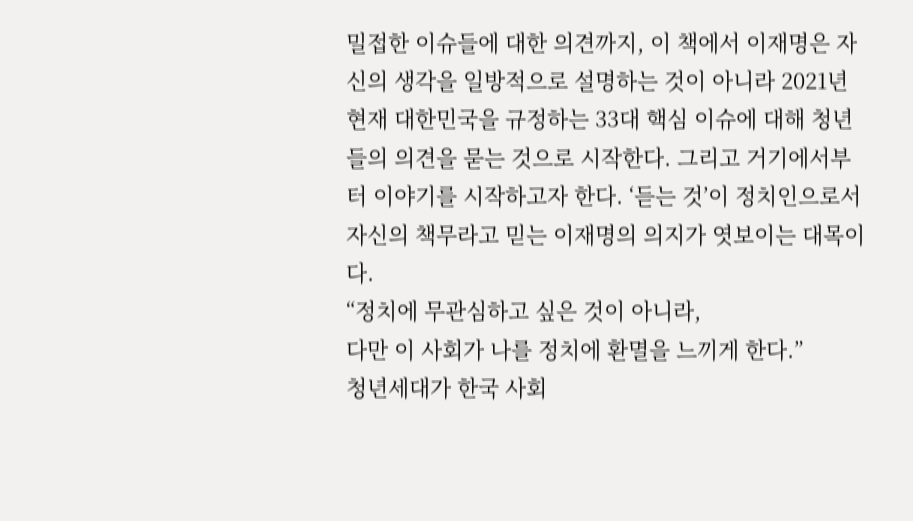밀접한 이슈들에 대한 의견까지, 이 책에서 이재명은 자신의 생각을 일방적으로 설명하는 것이 아니라 2021년 현재 대한민국을 규정하는 33대 핵심 이슈에 대해 청년들의 의견을 묻는 것으로 시작한다. 그리고 거기에서부터 이야기를 시작하고자 한다. ‘듣는 것’이 정치인으로서 자신의 책무라고 믿는 이재명의 의지가 엿보이는 대목이다.
“정치에 무관심하고 싶은 것이 아니라,
다만 이 사회가 나를 정치에 환멸을 느끼게 한다.”
청년세대가 한국 사회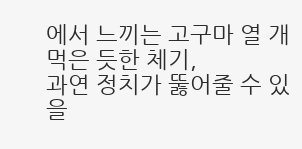에서 느끼는 고구마 열 개 먹은 듯한 체기,
과연 정치가 뚫어줄 수 있을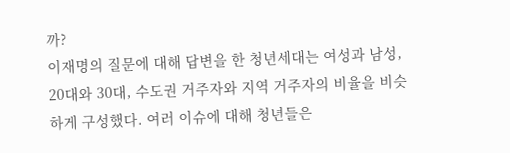까?
이재명의 질문에 대해 답변을 한 청년세대는 여성과 남성, 20대와 30대, 수도권 거주자와 지역 거주자의 비율을 비슷하게 구성했다. 여러 이슈에 대해 청년들은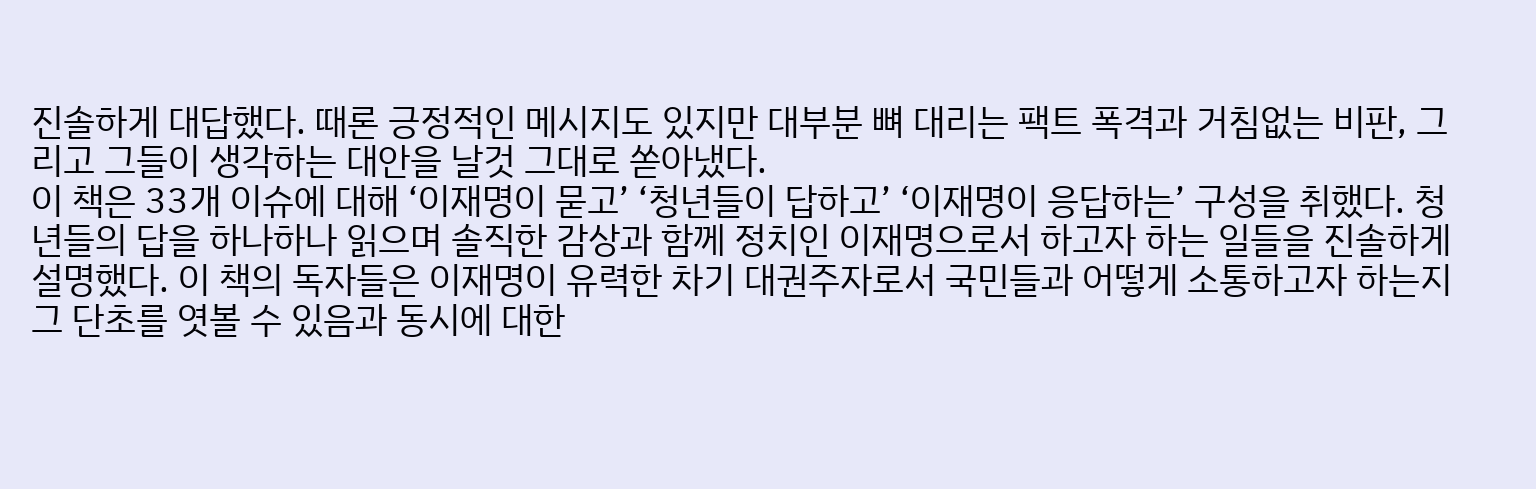진솔하게 대답했다. 때론 긍정적인 메시지도 있지만 대부분 뼈 대리는 팩트 폭격과 거침없는 비판, 그리고 그들이 생각하는 대안을 날것 그대로 쏟아냈다.
이 책은 33개 이슈에 대해 ‘이재명이 묻고’ ‘청년들이 답하고’ ‘이재명이 응답하는’ 구성을 취했다. 청년들의 답을 하나하나 읽으며 솔직한 감상과 함께 정치인 이재명으로서 하고자 하는 일들을 진솔하게 설명했다. 이 책의 독자들은 이재명이 유력한 차기 대권주자로서 국민들과 어떻게 소통하고자 하는지 그 단초를 엿볼 수 있음과 동시에 대한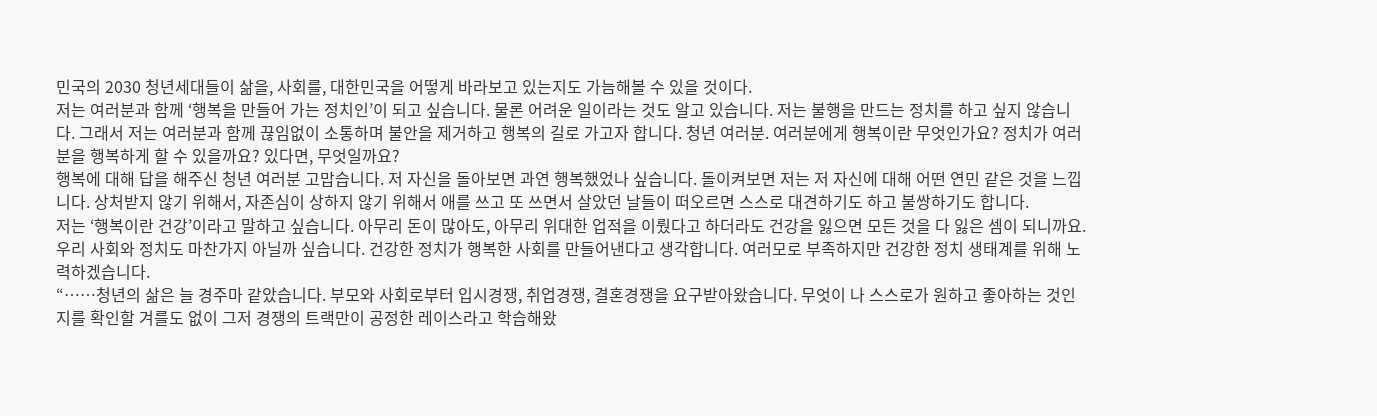민국의 2030 청년세대들이 삶을, 사회를, 대한민국을 어떻게 바라보고 있는지도 가늠해볼 수 있을 것이다.
저는 여러분과 함께 ‘행복을 만들어 가는 정치인’이 되고 싶습니다. 물론 어려운 일이라는 것도 알고 있습니다. 저는 불행을 만드는 정치를 하고 싶지 않습니다. 그래서 저는 여러분과 함께 끊임없이 소통하며 불안을 제거하고 행복의 길로 가고자 합니다. 청년 여러분. 여러분에게 행복이란 무엇인가요? 정치가 여러분을 행복하게 할 수 있을까요? 있다면, 무엇일까요?
행복에 대해 답을 해주신 청년 여러분 고맙습니다. 저 자신을 돌아보면 과연 행복했었나 싶습니다. 돌이켜보면 저는 저 자신에 대해 어떤 연민 같은 것을 느낍니다. 상처받지 않기 위해서, 자존심이 상하지 않기 위해서 애를 쓰고 또 쓰면서 살았던 날들이 떠오르면 스스로 대견하기도 하고 불쌍하기도 합니다.
저는 ‘행복이란 건강’이라고 말하고 싶습니다. 아무리 돈이 많아도, 아무리 위대한 업적을 이뤘다고 하더라도 건강을 잃으면 모든 것을 다 잃은 셈이 되니까요. 우리 사회와 정치도 마찬가지 아닐까 싶습니다. 건강한 정치가 행복한 사회를 만들어낸다고 생각합니다. 여러모로 부족하지만 건강한 정치 생태계를 위해 노력하겠습니다.
“……청년의 삶은 늘 경주마 같았습니다. 부모와 사회로부터 입시경쟁, 취업경쟁, 결혼경쟁을 요구받아왔습니다. 무엇이 나 스스로가 원하고 좋아하는 것인지를 확인할 겨를도 없이 그저 경쟁의 트랙만이 공정한 레이스라고 학습해왔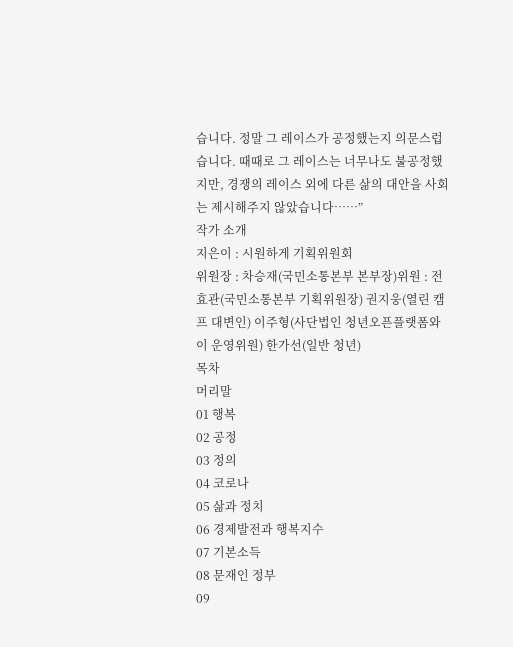습니다. 정말 그 레이스가 공정했는지 의문스럽습니다. 때때로 그 레이스는 너무나도 불공정했지만, 경쟁의 레이스 외에 다른 삶의 대안을 사회는 제시해주지 않았습니다……”
작가 소개
지은이 : 시원하게 기획위원회
위원장 : 차승재(국민소통본부 본부장)위원 : 전효관(국민소통본부 기획위원장) 권지웅(열린 캠프 대변인) 이주형(사단법인 청년오픈플랫폼와이 운영위원) 한가선(일반 청년)
목차
머리말
01 행복
02 공정
03 정의
04 코로나
05 삶과 정치
06 경제발전과 행복지수
07 기본소득
08 문재인 정부
09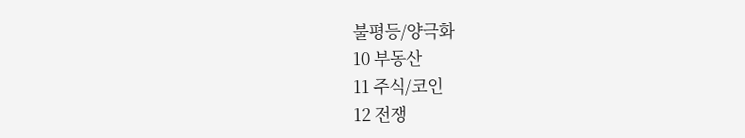불평등/양극화
10 부동산
11 주식/코인
12 전쟁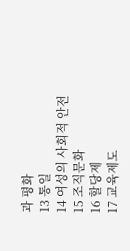과 평화
13 통일
14 여성의 사회적 안전
15 조직문화
16 할당제
17 교육제도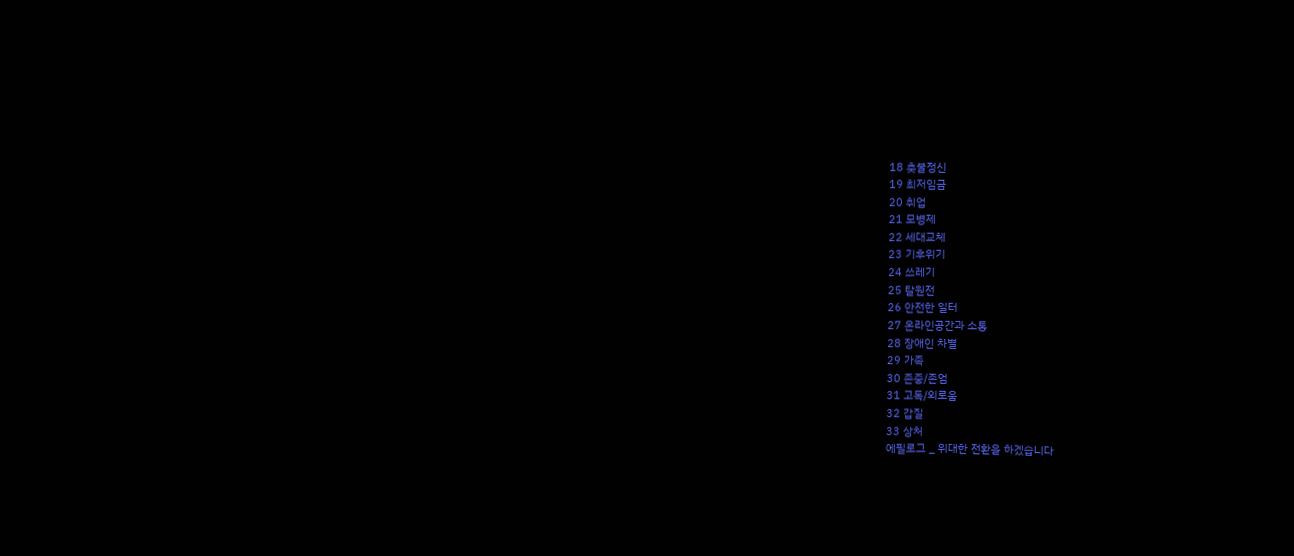18 촛불정신
19 최저임금
20 취업
21 모병제
22 세대교체
23 기후위기
24 쓰레기
25 탈원전
26 안전한 일터
27 온라인공간과 소통
28 장애인 차별
29 가족
30 존중/존엄
31 고독/외로움
32 갑질
33 상처
에필로그 _ 위대한 전환을 하겠습니다